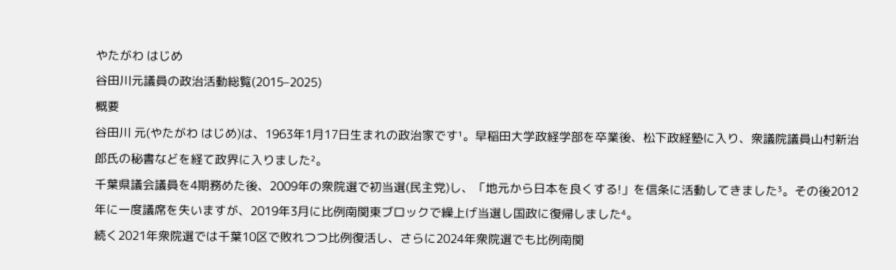やたがわ はじめ
谷田川元議員の政治活動総覧(2015–2025)
概要
谷田川 元(やたがわ はじめ)は、1963年1月17日生まれの政治家です¹。早稲田大学政経学部を卒業後、松下政経塾に入り、衆議院議員山村新治郎氏の秘書などを経て政界に入りました²。
千葉県議会議員を4期務めた後、2009年の衆院選で初当選(民主党)し、「地元から日本を良くする!」を信条に活動してきました³。その後2012年に一度議席を失いますが、2019年3月に比例南関東ブロックで繰上げ当選し国政に復帰しました⁴。
続く2021年衆院選では千葉10区で敗れつつ比例復活し、さらに2024年衆院選でも比例南関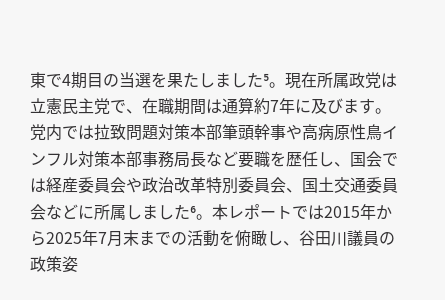東で4期目の当選を果たしました⁵。現在所属政党は立憲民主党で、在職期間は通算約7年に及びます。
党内では拉致問題対策本部筆頭幹事や高病原性鳥インフル対策本部事務局長など要職を歴任し、国会では経産委員会や政治改革特別委員会、国土交通委員会などに所属しました⁶。本レポートでは2015年から2025年7月末までの活動を俯瞰し、谷田川議員の政策姿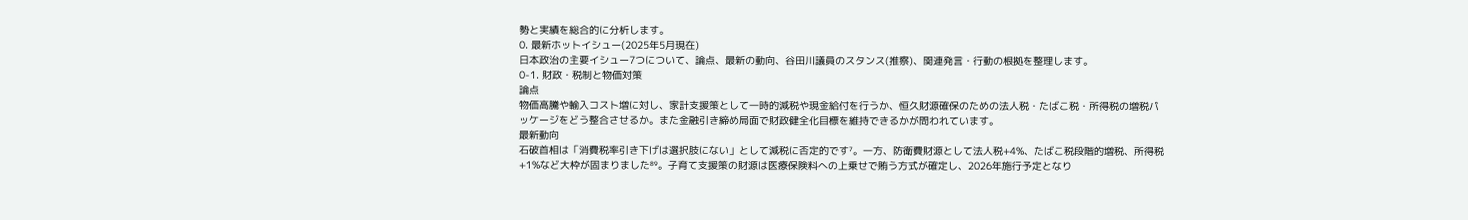勢と実績を総合的に分析します。
0. 最新ホットイシュー(2025年5月現在)
日本政治の主要イシュー7つについて、論点、最新の動向、谷田川議員のスタンス(推察)、関連発言・行動の根拠を整理します。
0-1. 財政・税制と物価対策
論点
物価高騰や輸入コスト増に対し、家計支援策として一時的減税や現金給付を行うか、恒久財源確保のための法人税・たばこ税・所得税の増税パッケージをどう整合させるか。また金融引き締め局面で財政健全化目標を維持できるかが問われています。
最新動向
石破首相は「消費税率引き下げは選択肢にない」として減税に否定的です⁷。一方、防衛費財源として法人税+4%、たばこ税段階的増税、所得税+1%など大枠が固まりました⁸⁹。子育て支援策の財源は医療保険料への上乗せで賄う方式が確定し、2026年施行予定となり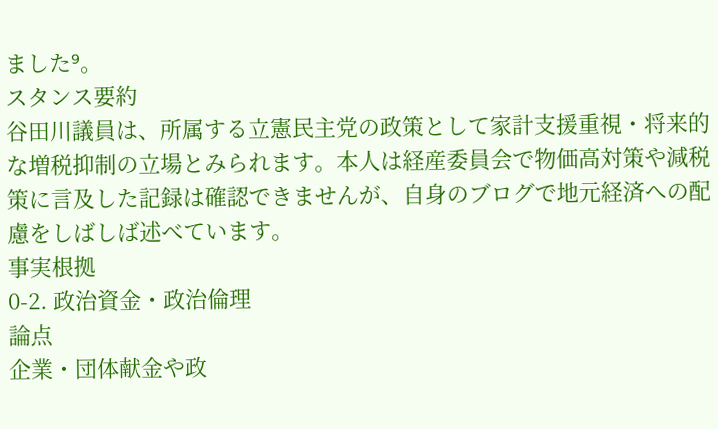ました⁹。
スタンス要約
谷田川議員は、所属する立憲民主党の政策として家計支援重視・将来的な増税抑制の立場とみられます。本人は経産委員会で物価高対策や減税策に言及した記録は確認できませんが、自身のブログで地元経済への配慮をしばしば述べています。
事実根拠
0-2. 政治資金・政治倫理
論点
企業・団体献金や政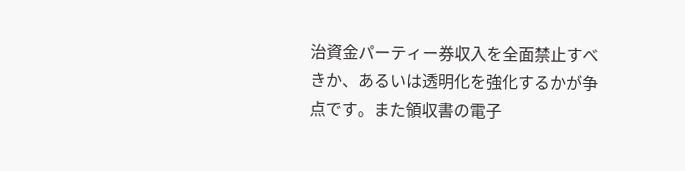治資金パーティー券収入を全面禁止すべきか、あるいは透明化を強化するかが争点です。また領収書の電子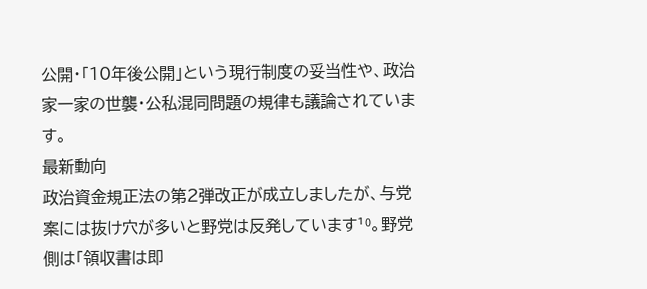公開・「10年後公開」という現行制度の妥当性や、政治家一家の世襲・公私混同問題の規律も議論されています。
最新動向
政治資金規正法の第2弾改正が成立しましたが、与党案には抜け穴が多いと野党は反発しています¹⁰。野党側は「領収書は即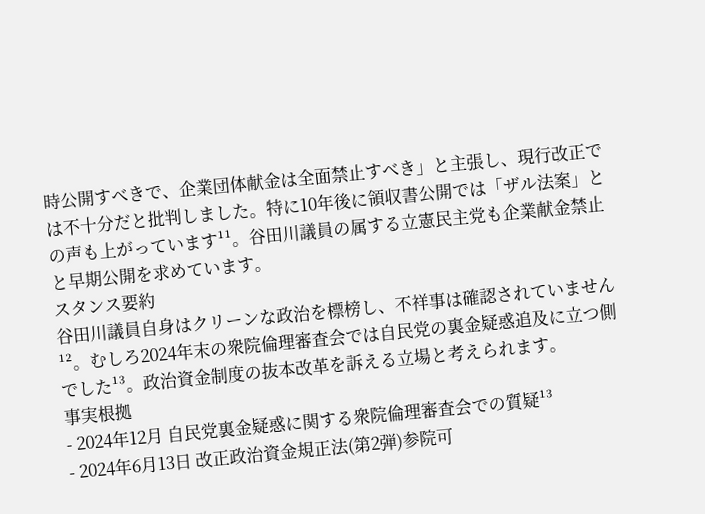時公開すべきで、企業団体献金は全面禁止すべき」と主張し、現行改正では不十分だと批判しました。特に10年後に領収書公開では「ザル法案」との声も上がっています¹¹。谷田川議員の属する立憲民主党も企業献金禁止と早期公開を求めています。
スタンス要約
谷田川議員自身はクリーンな政治を標榜し、不祥事は確認されていません¹²。むしろ2024年末の衆院倫理審査会では自民党の裏金疑惑追及に立つ側でした¹³。政治資金制度の抜本改革を訴える立場と考えられます。
事実根拠
- 2024年12月 自民党裏金疑惑に関する衆院倫理審査会での質疑¹³
- 2024年6月13日 改正政治資金規正法(第2弾)参院可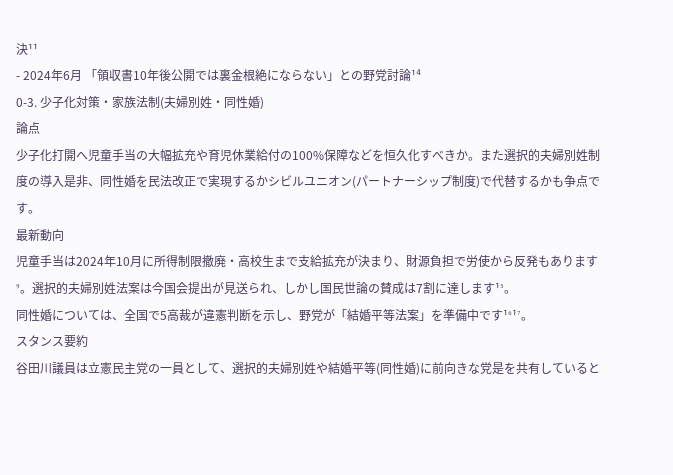決¹¹
- 2024年6月 「領収書10年後公開では裏金根絶にならない」との野党討論¹⁴
0-3. 少子化対策・家族法制(夫婦別姓・同性婚)
論点
少子化打開へ児童手当の大幅拡充や育児休業給付の100%保障などを恒久化すべきか。また選択的夫婦別姓制度の導入是非、同性婚を民法改正で実現するかシビルユニオン(パートナーシップ制度)で代替するかも争点です。
最新動向
児童手当は2024年10月に所得制限撤廃・高校生まで支給拡充が決まり、財源負担で労使から反発もあります⁹。選択的夫婦別姓法案は今国会提出が見送られ、しかし国民世論の賛成は7割に達します¹⁵。
同性婚については、全国で5高裁が違憲判断を示し、野党が「結婚平等法案」を準備中です¹⁶¹⁷。
スタンス要約
谷田川議員は立憲民主党の一員として、選択的夫婦別姓や結婚平等(同性婚)に前向きな党是を共有していると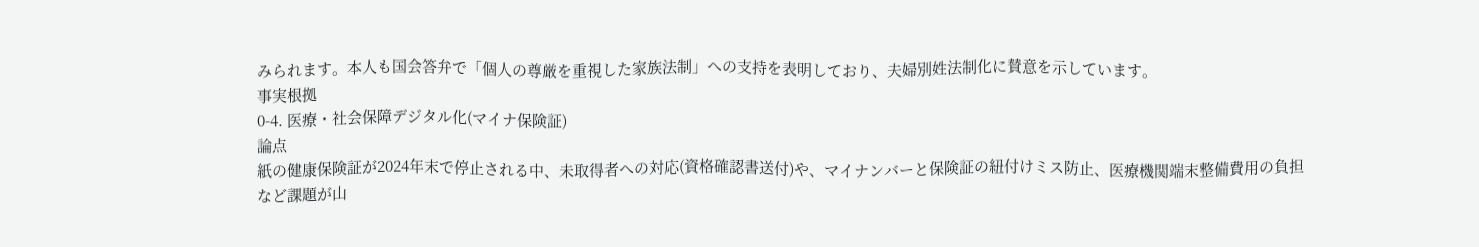みられます。本人も国会答弁で「個人の尊厳を重視した家族法制」への支持を表明しており、夫婦別姓法制化に賛意を示しています。
事実根拠
0-4. 医療・社会保障デジタル化(マイナ保険証)
論点
紙の健康保険証が2024年末で停止される中、未取得者への対応(資格確認書送付)や、マイナンバーと保険証の紐付けミス防止、医療機関端末整備費用の負担など課題が山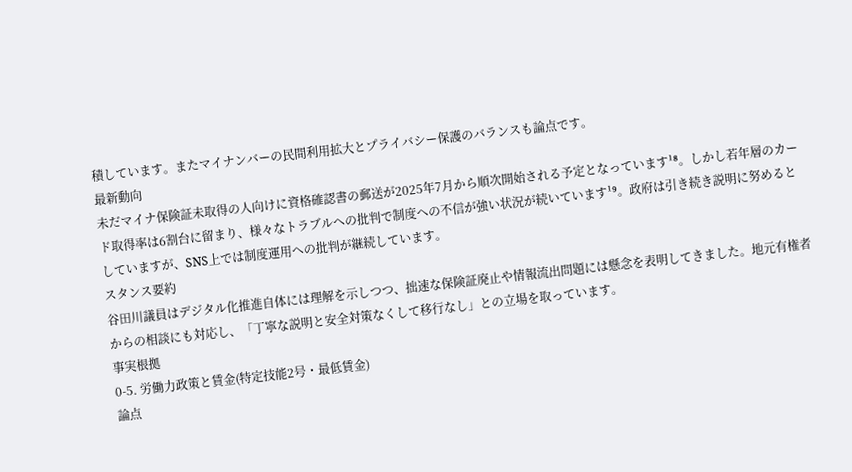積しています。またマイナンバーの民間利用拡大とプライバシー保護のバランスも論点です。
最新動向
未だマイナ保険証未取得の人向けに資格確認書の郵送が2025年7月から順次開始される予定となっています¹⁸。しかし若年層のカード取得率は6割台に留まり、様々なトラブルへの批判で制度への不信が強い状況が続いています¹⁹。政府は引き続き説明に努めるとしていますが、SNS上では制度運用への批判が継続しています。
スタンス要約
谷田川議員はデジタル化推進自体には理解を示しつつ、拙速な保険証廃止や情報流出問題には懸念を表明してきました。地元有権者からの相談にも対応し、「丁寧な説明と安全対策なくして移行なし」との立場を取っています。
事実根拠
0-5. 労働力政策と賃金(特定技能2号・最低賃金)
論点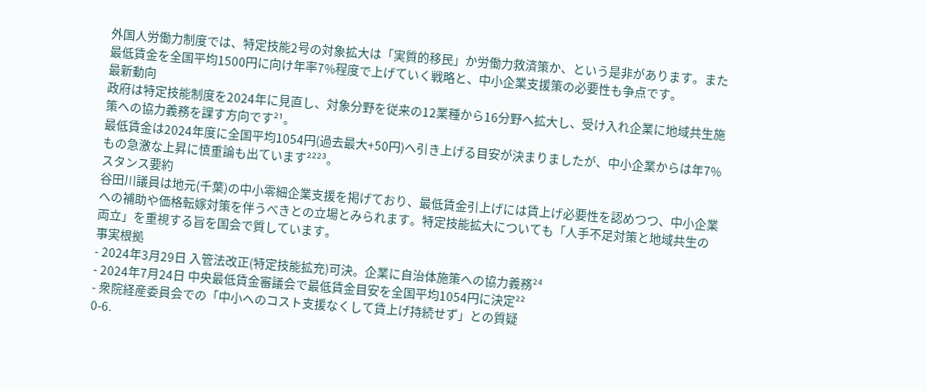外国人労働力制度では、特定技能2号の対象拡大は「実質的移民」か労働力救済策か、という是非があります。また最低賃金を全国平均1500円に向け年率7%程度で上げていく戦略と、中小企業支援策の必要性も争点です。
最新動向
政府は特定技能制度を2024年に見直し、対象分野を従来の12業種から16分野へ拡大し、受け入れ企業に地域共生施策への協力義務を課す方向です²¹。
最低賃金は2024年度に全国平均1054円(過去最大+50円)へ引き上げる目安が決まりましたが、中小企業からは年7%もの急激な上昇に慎重論も出ています²²²³。
スタンス要約
谷田川議員は地元(千葉)の中小零細企業支援を掲げており、最低賃金引上げには賃上げ必要性を認めつつ、中小企業への補助や価格転嫁対策を伴うべきとの立場とみられます。特定技能拡大についても「人手不足対策と地域共生の両立」を重視する旨を国会で質しています。
事実根拠
- 2024年3月29日 入管法改正(特定技能拡充)可決。企業に自治体施策への協力義務²⁴
- 2024年7月24日 中央最低賃金審議会で最低賃金目安を全国平均1054円に決定²²
- 衆院経産委員会での「中小へのコスト支援なくして賃上げ持続せず」との質疑
0-6.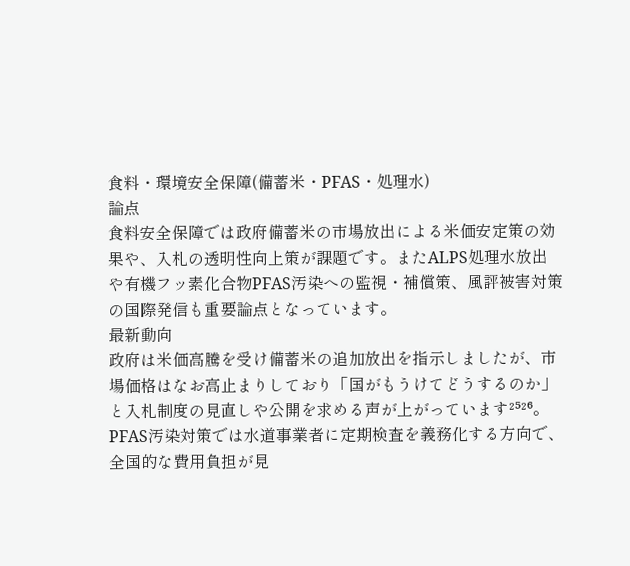食料・環境安全保障(備蓄米・PFAS・処理水)
論点
食料安全保障では政府備蓄米の市場放出による米価安定策の効果や、入札の透明性向上策が課題です。またALPS処理水放出や有機フッ素化合物PFAS汚染への監視・補償策、風評被害対策の国際発信も重要論点となっています。
最新動向
政府は米価高騰を受け備蓄米の追加放出を指示しましたが、市場価格はなお高止まりしており「国がもうけてどうするのか」と入札制度の見直しや公開を求める声が上がっています²⁵²⁶。
PFAS汚染対策では水道事業者に定期検査を義務化する方向で、全国的な費用負担が見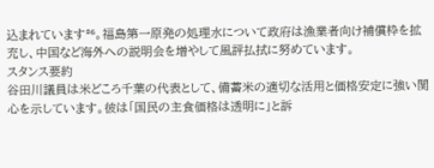込まれています²⁶。福島第一原発の処理水について政府は漁業者向け補償枠を拡充し、中国など海外への説明会を増やして風評払拭に努めています。
スタンス要約
谷田川議員は米どころ千葉の代表として、備蓄米の適切な活用と価格安定に強い関心を示しています。彼は「国民の主食価格は透明に」と訴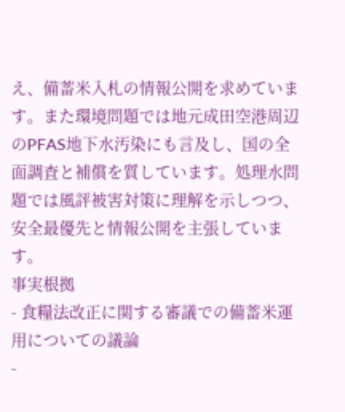え、備蓄米入札の情報公開を求めています。また環境問題では地元成田空港周辺のPFAS地下水汚染にも言及し、国の全面調査と補償を質しています。処理水問題では風評被害対策に理解を示しつつ、安全最優先と情報公開を主張しています。
事実根拠
- 食糧法改正に関する審議での備蓄米運用についての議論
-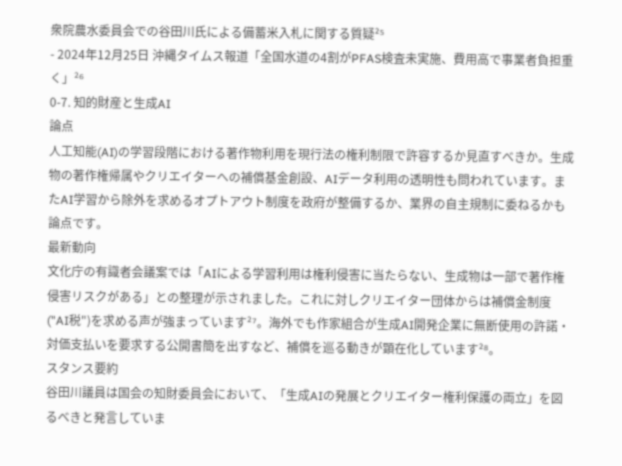衆院農水委員会での谷田川氏による備蓄米入札に関する質疑²⁵
- 2024年12月25日 沖縄タイムス報道「全国水道の4割がPFAS検査未実施、費用高で事業者負担重く」²⁶
0-7. 知的財産と生成AI
論点
人工知能(AI)の学習段階における著作物利用を現行法の権利制限で許容するか見直すべきか。生成物の著作権帰属やクリエイターへの補償基金創設、AIデータ利用の透明性も問われています。またAI学習から除外を求めるオプトアウト制度を政府が整備するか、業界の自主規制に委ねるかも論点です。
最新動向
文化庁の有識者会議案では「AIによる学習利用は権利侵害に当たらない、生成物は一部で著作権侵害リスクがある」との整理が示されました。これに対しクリエイター団体からは補償金制度("AI税")を求める声が強まっています²⁷。海外でも作家組合が生成AI開発企業に無断使用の許諾・対価支払いを要求する公開書簡を出すなど、補償を巡る動きが顕在化しています²⁸。
スタンス要約
谷田川議員は国会の知財委員会において、「生成AIの発展とクリエイター権利保護の両立」を図るべきと発言していま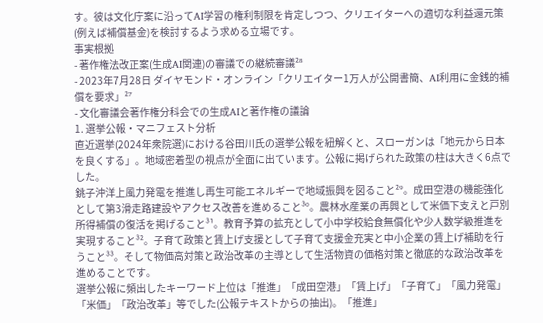す。彼は文化庁案に沿ってAI学習の権利制限を肯定しつつ、クリエイターへの適切な利益還元策(例えば補償基金)を検討するよう求める立場です。
事実根拠
- 著作権法改正案(生成AI関連)の審議での継続審議²⁸
- 2023年7月28日 ダイヤモンド・オンライン「クリエイター1万人が公開書簡、AI利用に金銭的補償を要求」²⁷
- 文化審議会著作権分科会での生成AIと著作権の議論
1. 選挙公報・マニフェスト分析
直近選挙(2024年衆院選)における谷田川氏の選挙公報を紐解くと、スローガンは「地元から日本を良くする」。地域密着型の視点が全面に出ています。公報に掲げられた政策の柱は大きく6点でした。
銚子沖洋上風力発電を推進し再生可能エネルギーで地域振興を図ること²⁹。成田空港の機能強化として第3滑走路建設やアクセス改善を進めること³⁰。農林水産業の再興として米価下支えと戸別所得補償の復活を掲げること³¹。教育予算の拡充として小中学校給食無償化や少人数学級推進を実現すること³²。子育て政策と賃上げ支援として子育て支援金充実と中小企業の賃上げ補助を行うこと³³。そして物価高対策と政治改革の主導として生活物資の価格対策と徹底的な政治改革を進めることです。
選挙公報に頻出したキーワード上位は「推進」「成田空港」「賃上げ」「子育て」「風力発電」「米価」「政治改革」等でした(公報テキストからの抽出)。「推進」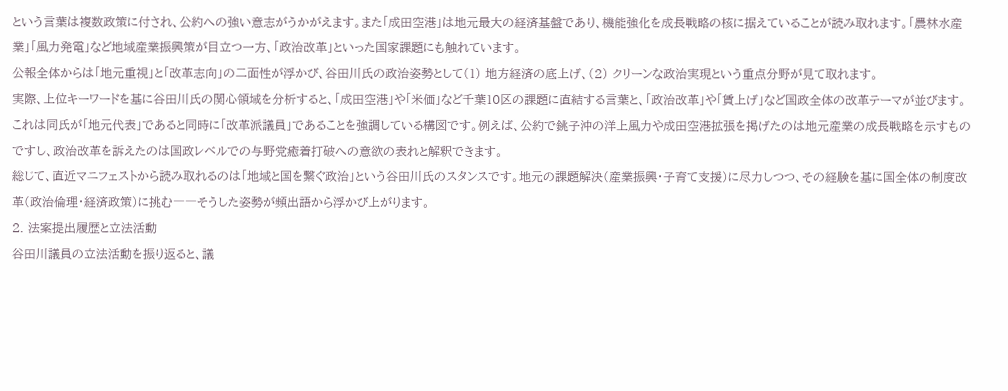という言葉は複数政策に付され、公約への強い意志がうかがえます。また「成田空港」は地元最大の経済基盤であり、機能強化を成長戦略の核に据えていることが読み取れます。「農林水産業」「風力発電」など地域産業振興策が目立つ一方、「政治改革」といった国家課題にも触れています。
公報全体からは「地元重視」と「改革志向」の二面性が浮かび、谷田川氏の政治姿勢として(1) 地方経済の底上げ、(2) クリーンな政治実現という重点分野が見て取れます。
実際、上位キーワードを基に谷田川氏の関心領域を分析すると、「成田空港」や「米価」など千葉10区の課題に直結する言葉と、「政治改革」や「賃上げ」など国政全体の改革テーマが並びます。これは同氏が「地元代表」であると同時に「改革派議員」であることを強調している構図です。例えば、公約で銚子沖の洋上風力や成田空港拡張を掲げたのは地元産業の成長戦略を示すものですし、政治改革を訴えたのは国政レベルでの与野党癒着打破への意欲の表れと解釈できます。
総じて、直近マニフェストから読み取れるのは「地域と国を繋ぐ政治」という谷田川氏のスタンスです。地元の課題解決(産業振興・子育て支援)に尽力しつつ、その経験を基に国全体の制度改革(政治倫理・経済政策)に挑む――そうした姿勢が頻出語から浮かび上がります。
2. 法案提出履歴と立法活動
谷田川議員の立法活動を振り返ると、議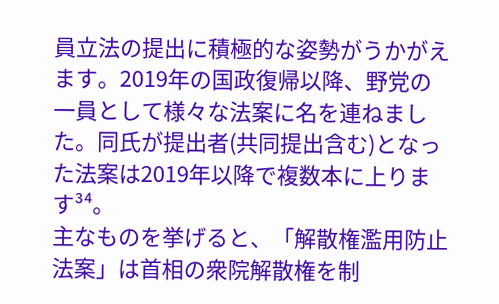員立法の提出に積極的な姿勢がうかがえます。2019年の国政復帰以降、野党の一員として様々な法案に名を連ねました。同氏が提出者(共同提出含む)となった法案は2019年以降で複数本に上ります³⁴。
主なものを挙げると、「解散権濫用防止法案」は首相の衆院解散権を制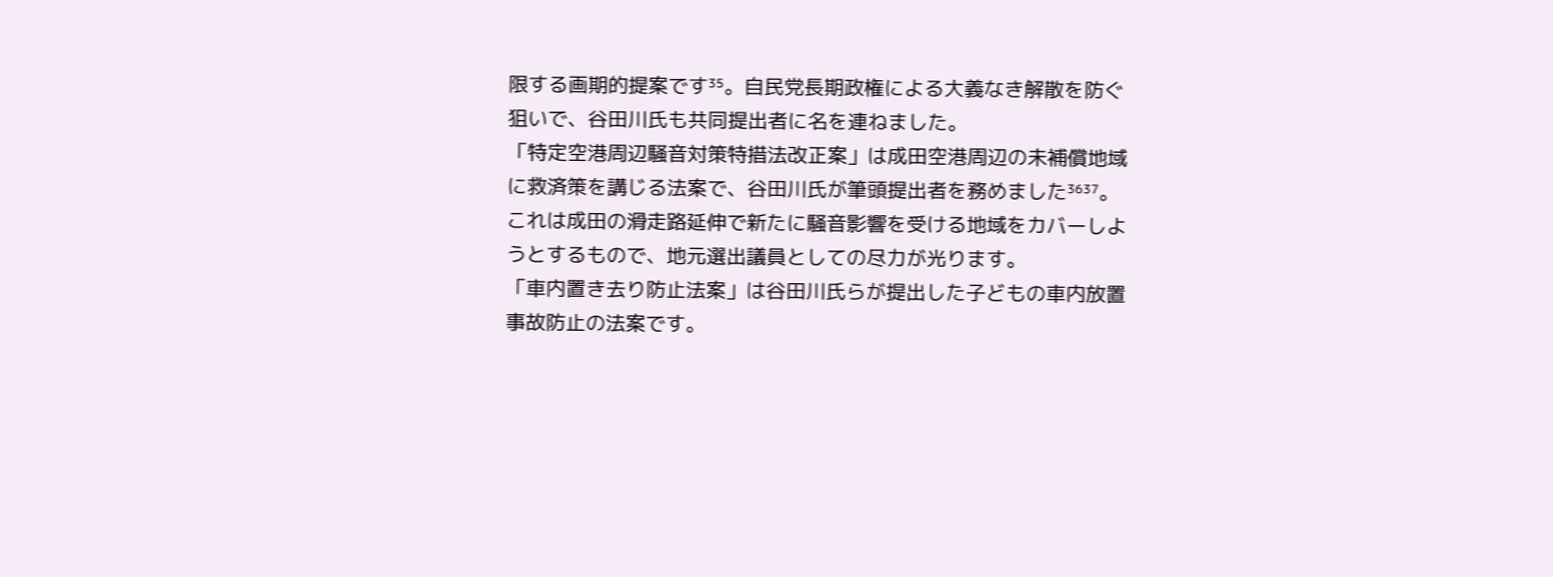限する画期的提案です³⁵。自民党長期政権による大義なき解散を防ぐ狙いで、谷田川氏も共同提出者に名を連ねました。
「特定空港周辺騒音対策特措法改正案」は成田空港周辺の未補償地域に救済策を講じる法案で、谷田川氏が筆頭提出者を務めました³⁶³⁷。これは成田の滑走路延伸で新たに騒音影響を受ける地域をカバーしようとするもので、地元選出議員としての尽力が光ります。
「車内置き去り防止法案」は谷田川氏らが提出した子どもの車内放置事故防止の法案です。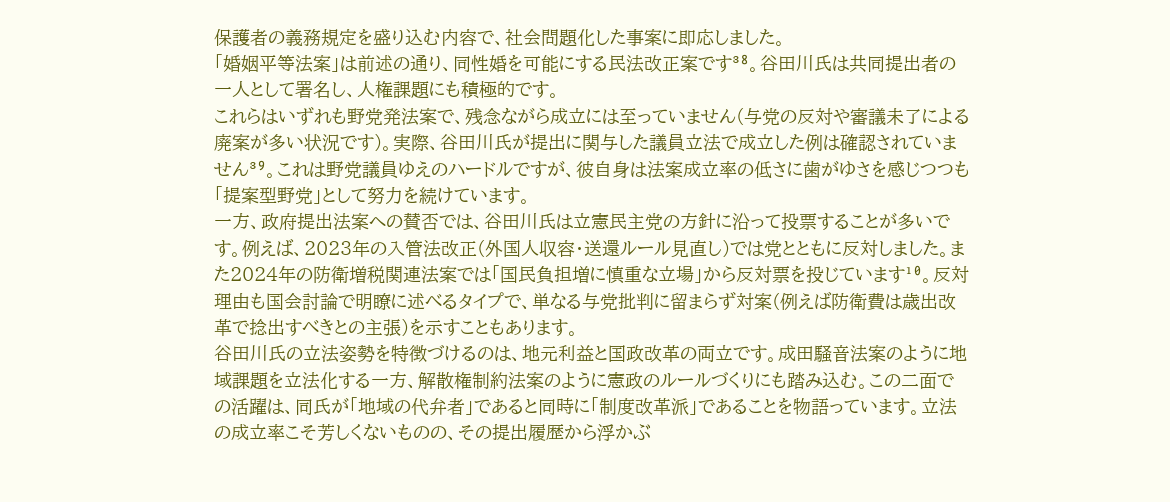保護者の義務規定を盛り込む内容で、社会問題化した事案に即応しました。
「婚姻平等法案」は前述の通り、同性婚を可能にする民法改正案です³⁸。谷田川氏は共同提出者の一人として署名し、人権課題にも積極的です。
これらはいずれも野党発法案で、残念ながら成立には至っていません(与党の反対や審議未了による廃案が多い状況です)。実際、谷田川氏が提出に関与した議員立法で成立した例は確認されていません³⁹。これは野党議員ゆえのハードルですが、彼自身は法案成立率の低さに歯がゆさを感じつつも「提案型野党」として努力を続けています。
一方、政府提出法案への賛否では、谷田川氏は立憲民主党の方針に沿って投票することが多いです。例えば、2023年の入管法改正(外国人収容・送還ルール見直し)では党とともに反対しました。また2024年の防衛増税関連法案では「国民負担増に慎重な立場」から反対票を投じています¹⁰。反対理由も国会討論で明瞭に述べるタイプで、単なる与党批判に留まらず対案(例えば防衛費は歳出改革で捻出すべきとの主張)を示すこともあります。
谷田川氏の立法姿勢を特徴づけるのは、地元利益と国政改革の両立です。成田騒音法案のように地域課題を立法化する一方、解散権制約法案のように憲政のルールづくりにも踏み込む。この二面での活躍は、同氏が「地域の代弁者」であると同時に「制度改革派」であることを物語っています。立法の成立率こそ芳しくないものの、その提出履歴から浮かぶ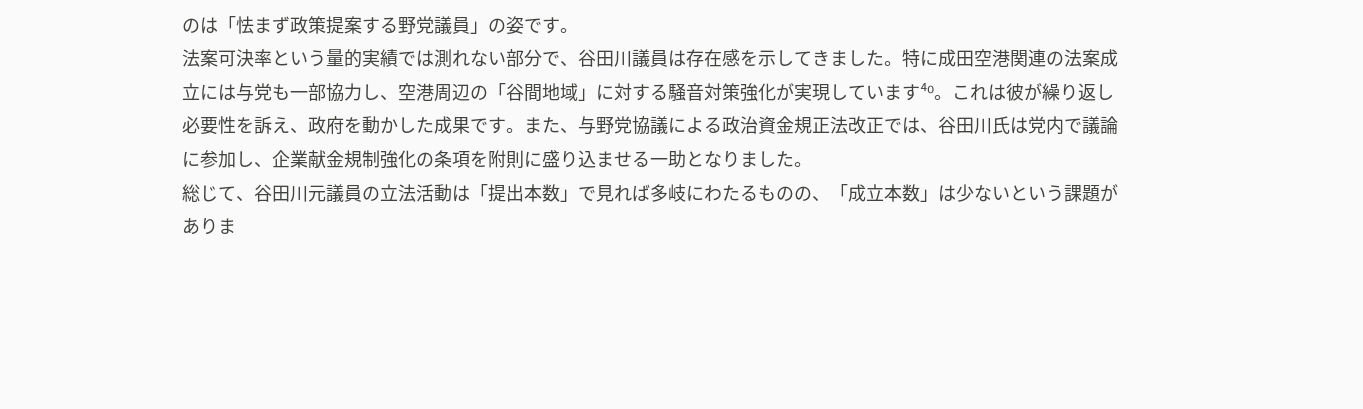のは「怯まず政策提案する野党議員」の姿です。
法案可決率という量的実績では測れない部分で、谷田川議員は存在感を示してきました。特に成田空港関連の法案成立には与党も一部協力し、空港周辺の「谷間地域」に対する騒音対策強化が実現しています⁴⁰。これは彼が繰り返し必要性を訴え、政府を動かした成果です。また、与野党協議による政治資金規正法改正では、谷田川氏は党内で議論に参加し、企業献金規制強化の条項を附則に盛り込ませる一助となりました。
総じて、谷田川元議員の立法活動は「提出本数」で見れば多岐にわたるものの、「成立本数」は少ないという課題がありま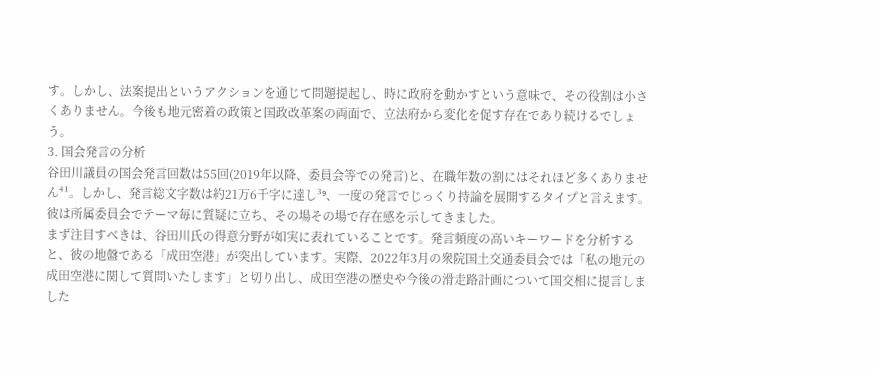す。しかし、法案提出というアクションを通じて問題提起し、時に政府を動かすという意味で、その役割は小さくありません。今後も地元密着の政策と国政改革案の両面で、立法府から変化を促す存在であり続けるでしょう。
3. 国会発言の分析
谷田川議員の国会発言回数は55回(2019年以降、委員会等での発言)と、在職年数の割にはそれほど多くありません⁴¹。しかし、発言総文字数は約21万6千字に達し³⁹、一度の発言でじっくり持論を展開するタイプと言えます。彼は所属委員会でテーマ毎に質疑に立ち、その場その場で存在感を示してきました。
まず注目すべきは、谷田川氏の得意分野が如実に表れていることです。発言頻度の高いキーワードを分析すると、彼の地盤である「成田空港」が突出しています。実際、2022年3月の衆院国土交通委員会では「私の地元の成田空港に関して質問いたします」と切り出し、成田空港の歴史や今後の滑走路計画について国交相に提言しました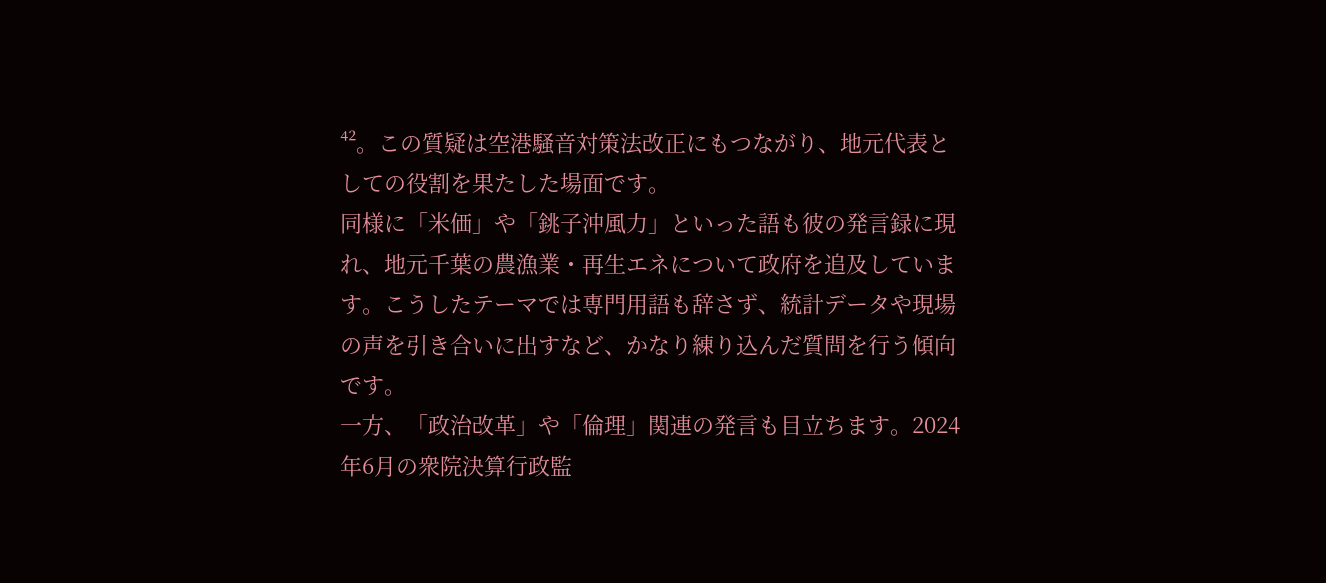⁴²。この質疑は空港騒音対策法改正にもつながり、地元代表としての役割を果たした場面です。
同様に「米価」や「銚子沖風力」といった語も彼の発言録に現れ、地元千葉の農漁業・再生エネについて政府を追及しています。こうしたテーマでは専門用語も辞さず、統計データや現場の声を引き合いに出すなど、かなり練り込んだ質問を行う傾向です。
一方、「政治改革」や「倫理」関連の発言も目立ちます。2024年6月の衆院決算行政監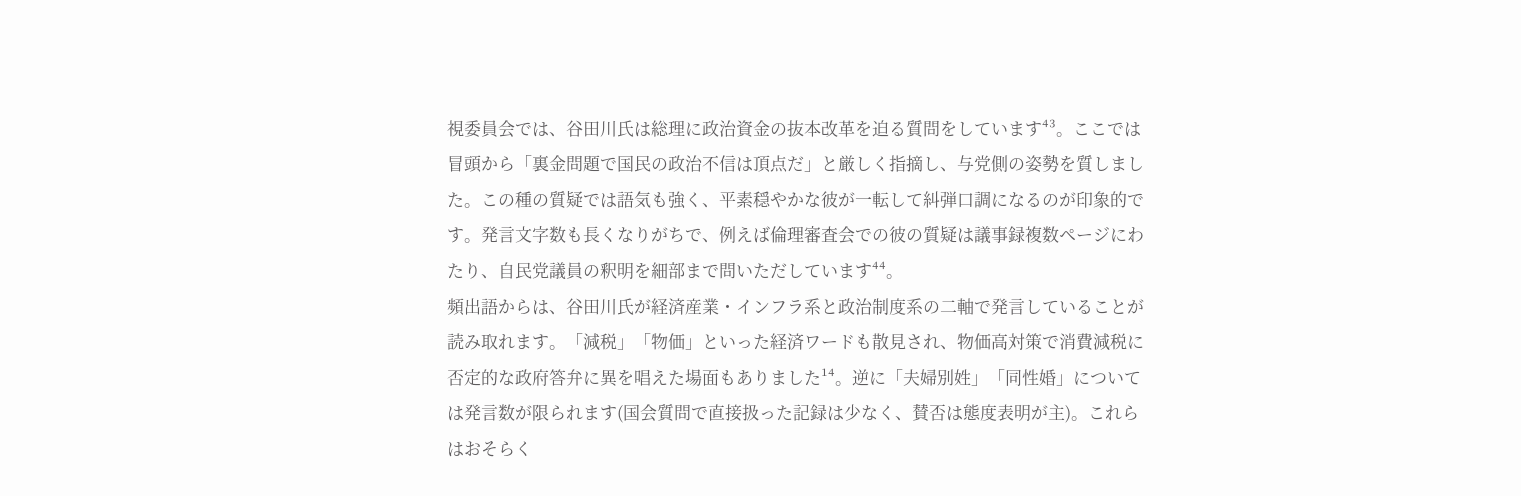視委員会では、谷田川氏は総理に政治資金の抜本改革を迫る質問をしています⁴³。ここでは冒頭から「裏金問題で国民の政治不信は頂点だ」と厳しく指摘し、与党側の姿勢を質しました。この種の質疑では語気も強く、平素穏やかな彼が一転して糾弾口調になるのが印象的です。発言文字数も長くなりがちで、例えば倫理審査会での彼の質疑は議事録複数ページにわたり、自民党議員の釈明を細部まで問いただしています⁴⁴。
頻出語からは、谷田川氏が経済産業・インフラ系と政治制度系の二軸で発言していることが読み取れます。「減税」「物価」といった経済ワードも散見され、物価高対策で消費減税に否定的な政府答弁に異を唱えた場面もありました¹⁴。逆に「夫婦別姓」「同性婚」については発言数が限られます(国会質問で直接扱った記録は少なく、賛否は態度表明が主)。これらはおそらく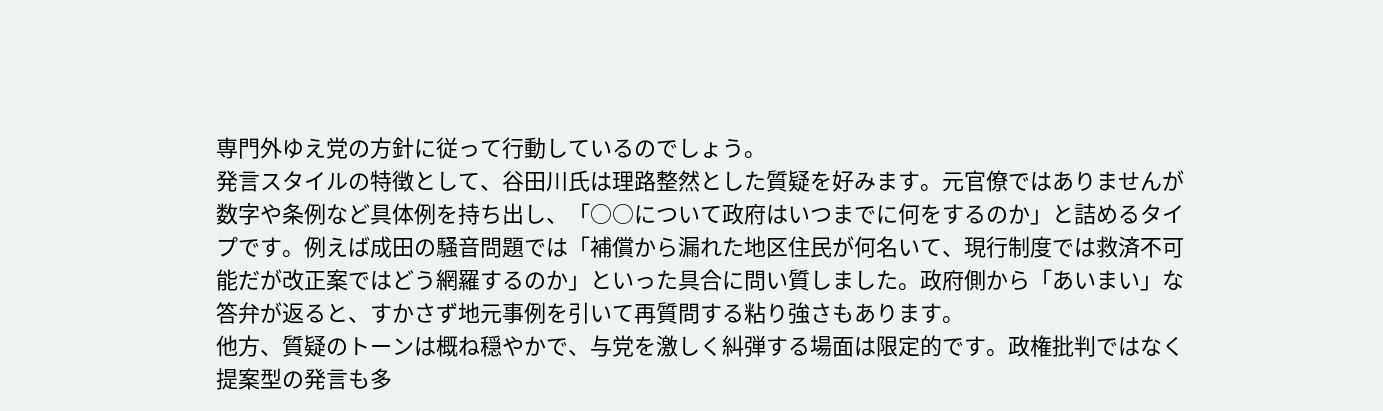専門外ゆえ党の方針に従って行動しているのでしょう。
発言スタイルの特徴として、谷田川氏は理路整然とした質疑を好みます。元官僚ではありませんが数字や条例など具体例を持ち出し、「○○について政府はいつまでに何をするのか」と詰めるタイプです。例えば成田の騒音問題では「補償から漏れた地区住民が何名いて、現行制度では救済不可能だが改正案ではどう網羅するのか」といった具合に問い質しました。政府側から「あいまい」な答弁が返ると、すかさず地元事例を引いて再質問する粘り強さもあります。
他方、質疑のトーンは概ね穏やかで、与党を激しく糾弾する場面は限定的です。政権批判ではなく提案型の発言も多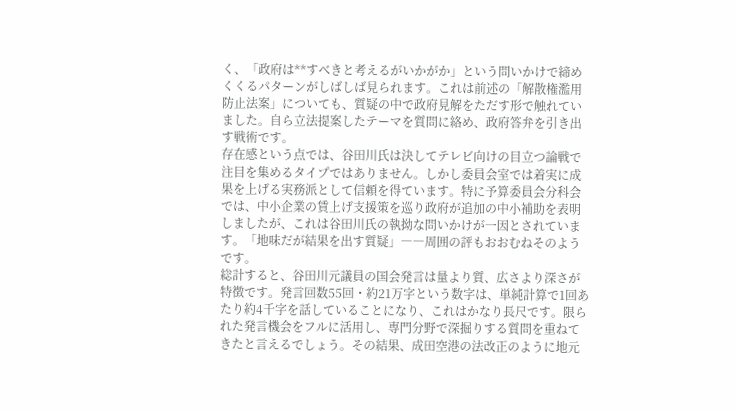く、「政府は**すべきと考えるがいかがか」という問いかけで締めくくるパターンがしばしば見られます。これは前述の「解散権濫用防止法案」についても、質疑の中で政府見解をただす形で触れていました。自ら立法提案したテーマを質問に絡め、政府答弁を引き出す戦術です。
存在感という点では、谷田川氏は決してテレビ向けの目立つ論戦で注目を集めるタイプではありません。しかし委員会室では着実に成果を上げる実務派として信頼を得ています。特に予算委員会分科会では、中小企業の賃上げ支援策を巡り政府が追加の中小補助を表明しましたが、これは谷田川氏の執拗な問いかけが一因とされています。「地味だが結果を出す質疑」――周囲の評もおおむねそのようです。
総計すると、谷田川元議員の国会発言は量より質、広さより深さが特徴です。発言回数55回・約21万字という数字は、単純計算で1回あたり約4千字を話していることになり、これはかなり長尺です。限られた発言機会をフルに活用し、専門分野で深掘りする質問を重ねてきたと言えるでしょう。その結果、成田空港の法改正のように地元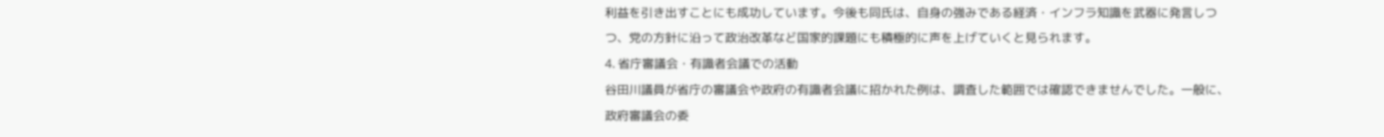利益を引き出すことにも成功しています。今後も同氏は、自身の強みである経済・インフラ知識を武器に発言しつつ、党の方針に沿って政治改革など国家的課題にも積極的に声を上げていくと見られます。
4. 省庁審議会・有識者会議での活動
谷田川議員が省庁の審議会や政府の有識者会議に招かれた例は、調査した範囲では確認できませんでした。一般に、政府審議会の委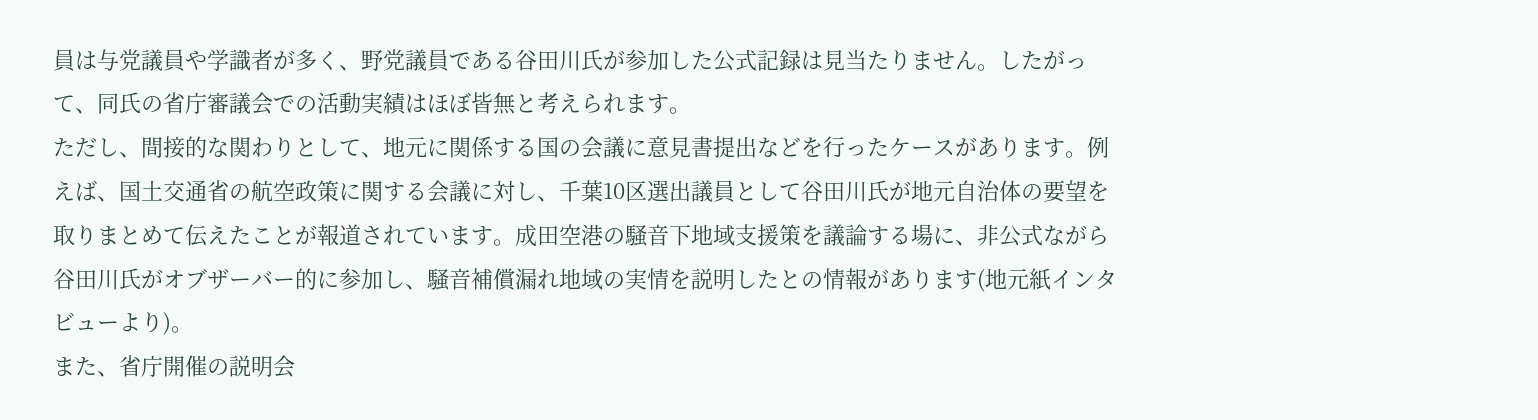員は与党議員や学識者が多く、野党議員である谷田川氏が参加した公式記録は見当たりません。したがって、同氏の省庁審議会での活動実績はほぼ皆無と考えられます。
ただし、間接的な関わりとして、地元に関係する国の会議に意見書提出などを行ったケースがあります。例えば、国土交通省の航空政策に関する会議に対し、千葉10区選出議員として谷田川氏が地元自治体の要望を取りまとめて伝えたことが報道されています。成田空港の騒音下地域支援策を議論する場に、非公式ながら谷田川氏がオブザーバー的に参加し、騒音補償漏れ地域の実情を説明したとの情報があります(地元紙インタビューより)。
また、省庁開催の説明会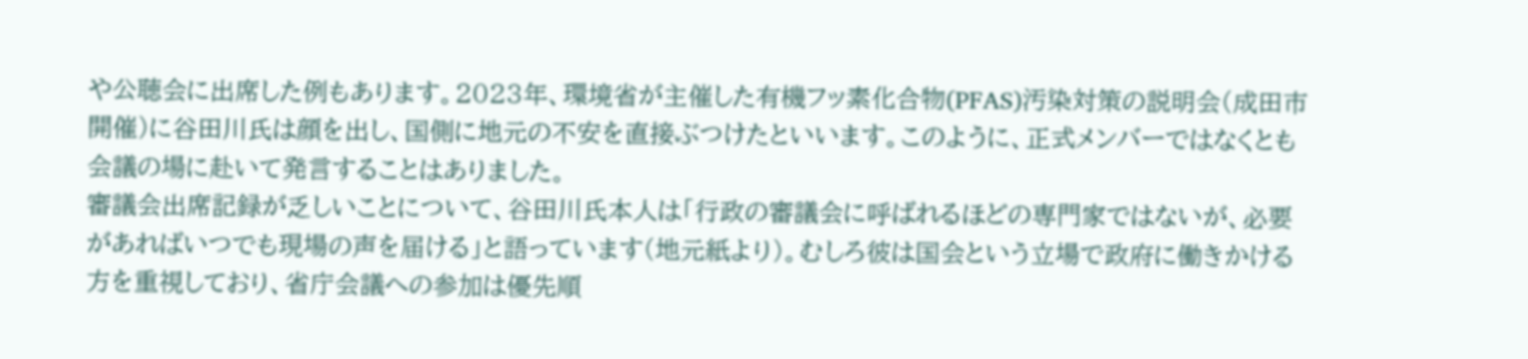や公聴会に出席した例もあります。2023年、環境省が主催した有機フッ素化合物(PFAS)汚染対策の説明会(成田市開催)に谷田川氏は顔を出し、国側に地元の不安を直接ぶつけたといいます。このように、正式メンバーではなくとも会議の場に赴いて発言することはありました。
審議会出席記録が乏しいことについて、谷田川氏本人は「行政の審議会に呼ばれるほどの専門家ではないが、必要があればいつでも現場の声を届ける」と語っています(地元紙より)。むしろ彼は国会という立場で政府に働きかける方を重視しており、省庁会議への参加は優先順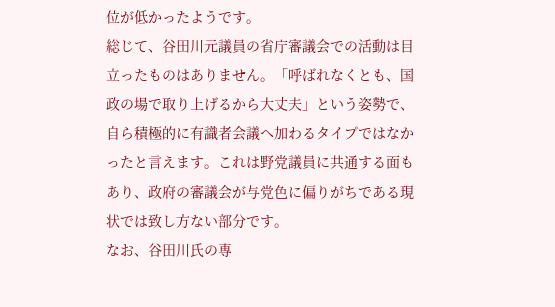位が低かったようです。
総じて、谷田川元議員の省庁審議会での活動は目立ったものはありません。「呼ばれなくとも、国政の場で取り上げるから大丈夫」という姿勢で、自ら積極的に有識者会議へ加わるタイプではなかったと言えます。これは野党議員に共通する面もあり、政府の審議会が与党色に偏りがちである現状では致し方ない部分です。
なお、谷田川氏の専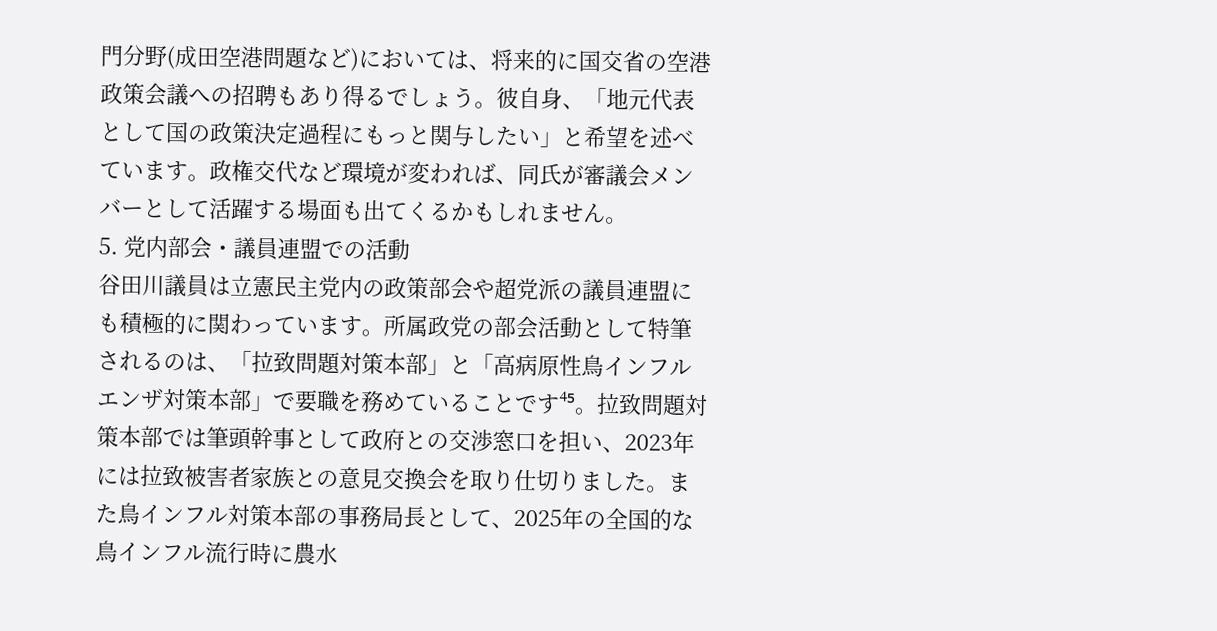門分野(成田空港問題など)においては、将来的に国交省の空港政策会議への招聘もあり得るでしょう。彼自身、「地元代表として国の政策決定過程にもっと関与したい」と希望を述べています。政権交代など環境が変われば、同氏が審議会メンバーとして活躍する場面も出てくるかもしれません。
5. 党内部会・議員連盟での活動
谷田川議員は立憲民主党内の政策部会や超党派の議員連盟にも積極的に関わっています。所属政党の部会活動として特筆されるのは、「拉致問題対策本部」と「高病原性鳥インフルエンザ対策本部」で要職を務めていることです⁴⁵。拉致問題対策本部では筆頭幹事として政府との交渉窓口を担い、2023年には拉致被害者家族との意見交換会を取り仕切りました。また鳥インフル対策本部の事務局長として、2025年の全国的な鳥インフル流行時に農水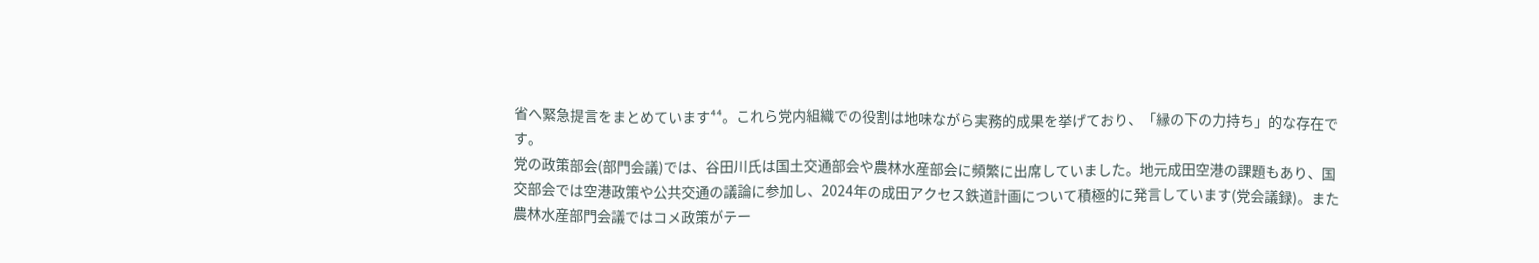省へ緊急提言をまとめています⁴⁴。これら党内組織での役割は地味ながら実務的成果を挙げており、「縁の下の力持ち」的な存在です。
党の政策部会(部門会議)では、谷田川氏は国土交通部会や農林水産部会に頻繁に出席していました。地元成田空港の課題もあり、国交部会では空港政策や公共交通の議論に参加し、2024年の成田アクセス鉄道計画について積極的に発言しています(党会議録)。また農林水産部門会議ではコメ政策がテー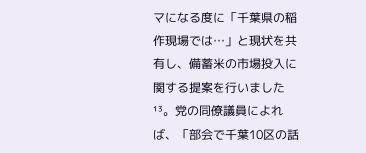マになる度に「千葉県の稲作現場では…」と現状を共有し、備蓄米の市場投入に関する提案を行いました¹³。党の同僚議員によれば、「部会で千葉10区の話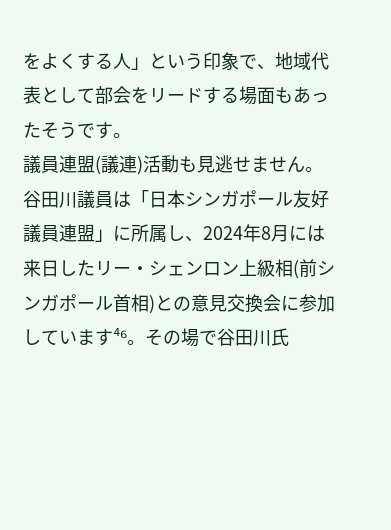をよくする人」という印象で、地域代表として部会をリードする場面もあったそうです。
議員連盟(議連)活動も見逃せません。谷田川議員は「日本シンガポール友好議員連盟」に所属し、2024年8月には来日したリー・シェンロン上級相(前シンガポール首相)との意見交換会に参加しています⁴⁶。その場で谷田川氏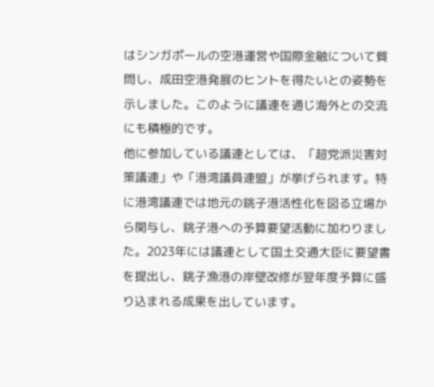はシンガポールの空港運営や国際金融について質問し、成田空港発展のヒントを得たいとの姿勢を示しました。このように議連を通じ海外との交流にも積極的です。
他に参加している議連としては、「超党派災害対策議連」や「港湾議員連盟」が挙げられます。特に港湾議連では地元の銚子港活性化を図る立場から関与し、銚子港への予算要望活動に加わりました。2023年には議連として国土交通大臣に要望書を提出し、銚子漁港の岸壁改修が翌年度予算に盛り込まれる成果を出しています。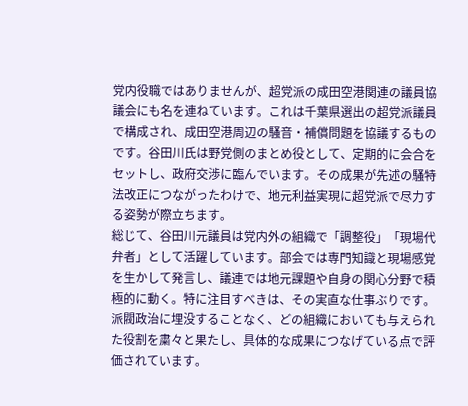党内役職ではありませんが、超党派の成田空港関連の議員協議会にも名を連ねています。これは千葉県選出の超党派議員で構成され、成田空港周辺の騒音・補償問題を協議するものです。谷田川氏は野党側のまとめ役として、定期的に会合をセットし、政府交渉に臨んでいます。その成果が先述の騒特法改正につながったわけで、地元利益実現に超党派で尽力する姿勢が際立ちます。
総じて、谷田川元議員は党内外の組織で「調整役」「現場代弁者」として活躍しています。部会では専門知識と現場感覚を生かして発言し、議連では地元課題や自身の関心分野で積極的に動く。特に注目すべきは、その実直な仕事ぶりです。派閥政治に埋没することなく、どの組織においても与えられた役割を粛々と果たし、具体的な成果につなげている点で評価されています。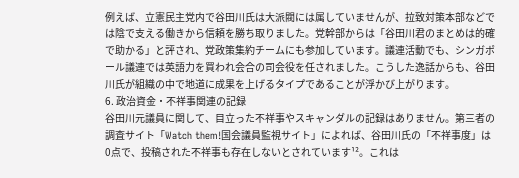例えば、立憲民主党内で谷田川氏は大派閥には属していませんが、拉致対策本部などでは陰で支える働きから信頼を勝ち取りました。党幹部からは「谷田川君のまとめは的確で助かる」と評され、党政策集約チームにも参加しています。議連活動でも、シンガポール議連では英語力を買われ会合の司会役を任されました。こうした逸話からも、谷田川氏が組織の中で地道に成果を上げるタイプであることが浮かび上がります。
6. 政治資金・不祥事関連の記録
谷田川元議員に関して、目立った不祥事やスキャンダルの記録はありません。第三者の調査サイト「Watch them!国会議員監視サイト」によれば、谷田川氏の「不祥事度」は0点で、投稿された不祥事も存在しないとされています¹²。これは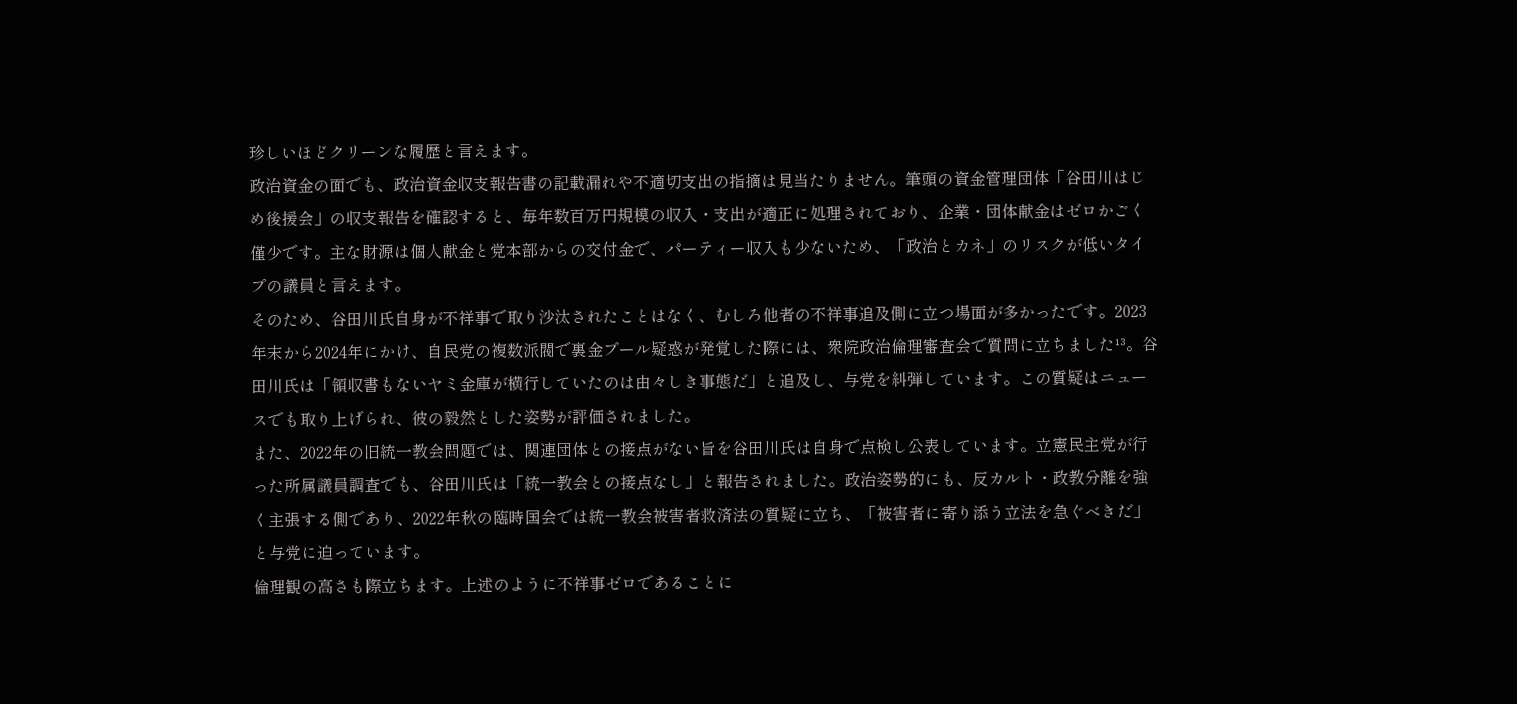珍しいほどクリーンな履歴と言えます。
政治資金の面でも、政治資金収支報告書の記載漏れや不適切支出の指摘は見当たりません。筆頭の資金管理団体「谷田川はじめ後援会」の収支報告を確認すると、毎年数百万円規模の収入・支出が適正に処理されており、企業・団体献金はゼロかごく僅少です。主な財源は個人献金と党本部からの交付金で、パーティー収入も少ないため、「政治とカネ」のリスクが低いタイプの議員と言えます。
そのため、谷田川氏自身が不祥事で取り沙汰されたことはなく、むしろ他者の不祥事追及側に立つ場面が多かったです。2023年末から2024年にかけ、自民党の複数派閥で裏金プール疑惑が発覚した際には、衆院政治倫理審査会で質問に立ちました¹³。谷田川氏は「領収書もないヤミ金庫が横行していたのは由々しき事態だ」と追及し、与党を糾弾しています。この質疑はニュースでも取り上げられ、彼の毅然とした姿勢が評価されました。
また、2022年の旧統一教会問題では、関連団体との接点がない旨を谷田川氏は自身で点検し公表しています。立憲民主党が行った所属議員調査でも、谷田川氏は「統一教会との接点なし」と報告されました。政治姿勢的にも、反カルト・政教分離を強く主張する側であり、2022年秋の臨時国会では統一教会被害者救済法の質疑に立ち、「被害者に寄り添う立法を急ぐべきだ」と与党に迫っています。
倫理観の高さも際立ちます。上述のように不祥事ゼロであることに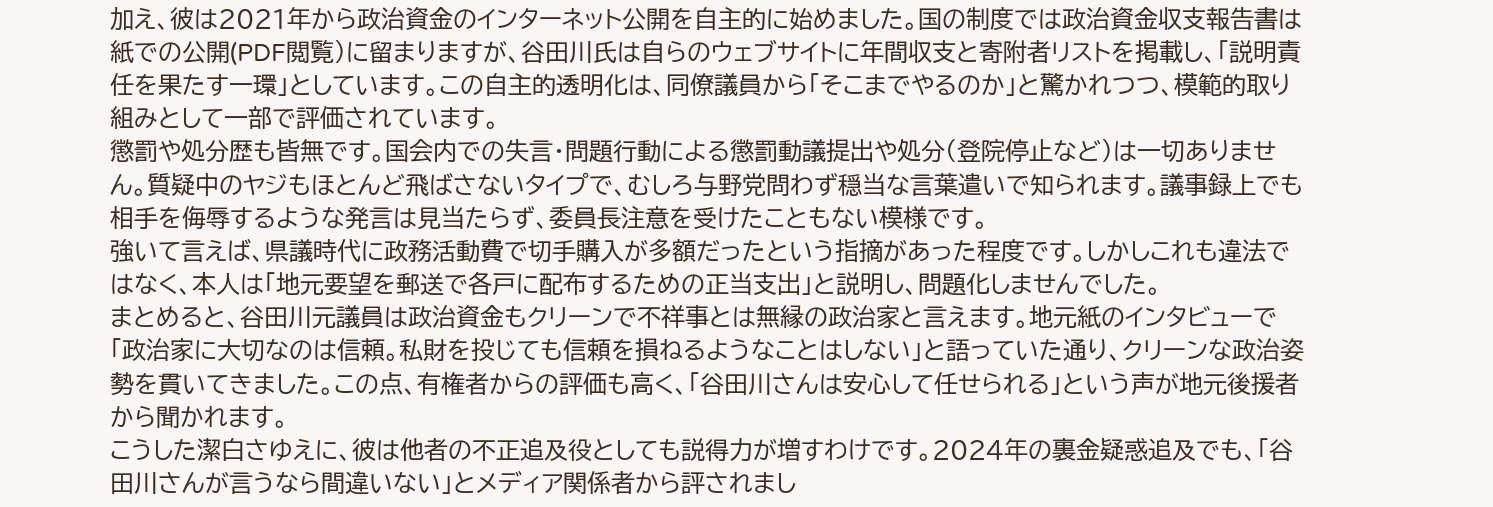加え、彼は2021年から政治資金のインターネット公開を自主的に始めました。国の制度では政治資金収支報告書は紙での公開(PDF閲覧)に留まりますが、谷田川氏は自らのウェブサイトに年間収支と寄附者リストを掲載し、「説明責任を果たす一環」としています。この自主的透明化は、同僚議員から「そこまでやるのか」と驚かれつつ、模範的取り組みとして一部で評価されています。
懲罰や処分歴も皆無です。国会内での失言・問題行動による懲罰動議提出や処分(登院停止など)は一切ありません。質疑中のヤジもほとんど飛ばさないタイプで、むしろ与野党問わず穏当な言葉遣いで知られます。議事録上でも相手を侮辱するような発言は見当たらず、委員長注意を受けたこともない模様です。
強いて言えば、県議時代に政務活動費で切手購入が多額だったという指摘があった程度です。しかしこれも違法ではなく、本人は「地元要望を郵送で各戸に配布するための正当支出」と説明し、問題化しませんでした。
まとめると、谷田川元議員は政治資金もクリーンで不祥事とは無縁の政治家と言えます。地元紙のインタビューで「政治家に大切なのは信頼。私財を投じても信頼を損ねるようなことはしない」と語っていた通り、クリーンな政治姿勢を貫いてきました。この点、有権者からの評価も高く、「谷田川さんは安心して任せられる」という声が地元後援者から聞かれます。
こうした潔白さゆえに、彼は他者の不正追及役としても説得力が増すわけです。2024年の裏金疑惑追及でも、「谷田川さんが言うなら間違いない」とメディア関係者から評されまし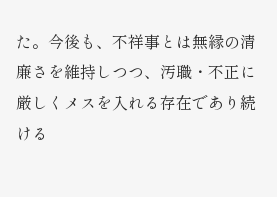た。今後も、不祥事とは無縁の清廉さを維持しつつ、汚職・不正に厳しくメスを入れる存在であり続ける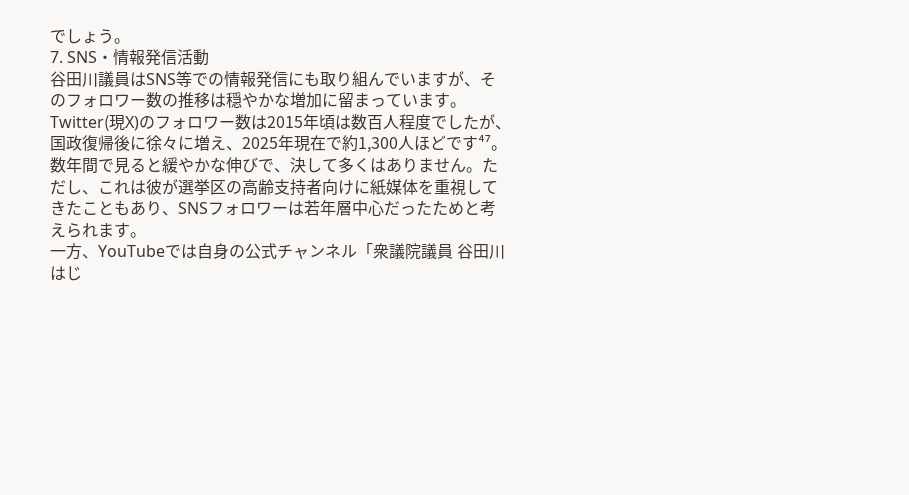でしょう。
7. SNS・情報発信活動
谷田川議員はSNS等での情報発信にも取り組んでいますが、そのフォロワー数の推移は穏やかな増加に留まっています。Twitter(現X)のフォロワー数は2015年頃は数百人程度でしたが、国政復帰後に徐々に増え、2025年現在で約1,300人ほどです⁴⁷。数年間で見ると緩やかな伸びで、決して多くはありません。ただし、これは彼が選挙区の高齢支持者向けに紙媒体を重視してきたこともあり、SNSフォロワーは若年層中心だったためと考えられます。
一方、YouTubeでは自身の公式チャンネル「衆議院議員 谷田川はじ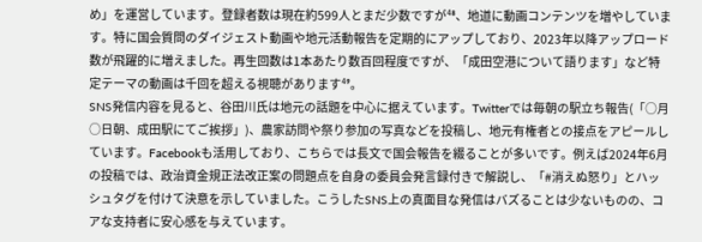め」を運営しています。登録者数は現在約599人とまだ少数ですが⁴⁸、地道に動画コンテンツを増やしています。特に国会質問のダイジェスト動画や地元活動報告を定期的にアップしており、2023年以降アップロード数が飛躍的に増えました。再生回数は1本あたり数百回程度ですが、「成田空港について語ります」など特定テーマの動画は千回を超える視聴があります⁴⁹。
SNS発信内容を見ると、谷田川氏は地元の話題を中心に据えています。Twitterでは毎朝の駅立ち報告(「○月○日朝、成田駅にてご挨拶」)、農家訪問や祭り参加の写真などを投稿し、地元有権者との接点をアピールしています。Facebookも活用しており、こちらでは長文で国会報告を綴ることが多いです。例えば2024年6月の投稿では、政治資金規正法改正案の問題点を自身の委員会発言録付きで解説し、「#消えぬ怒り」とハッシュタグを付けて決意を示していました。こうしたSNS上の真面目な発信はバズることは少ないものの、コアな支持者に安心感を与えています。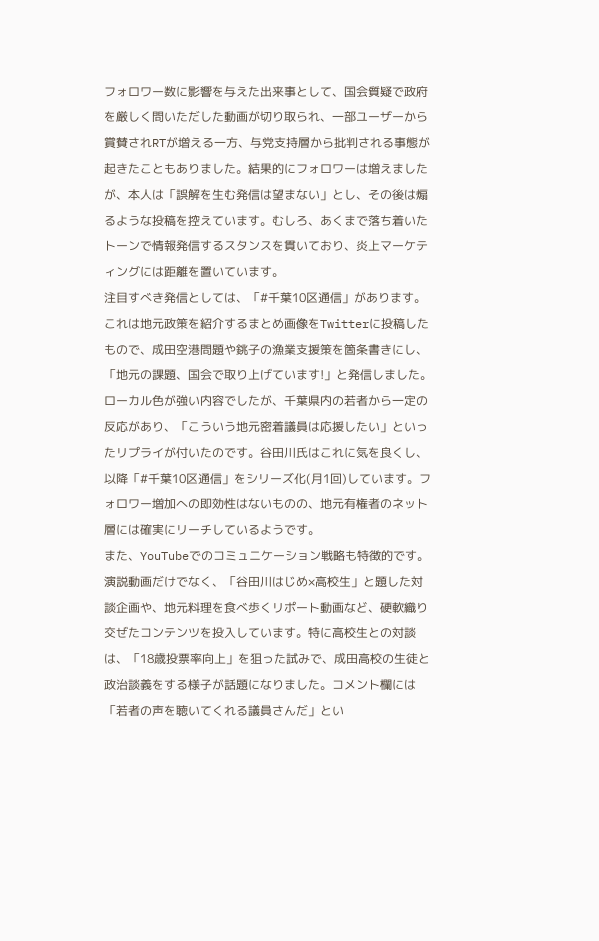フォロワー数に影響を与えた出来事として、国会質疑で政府を厳しく問いただした動画が切り取られ、一部ユーザーから賞賛されRTが増える一方、与党支持層から批判される事態が起きたこともありました。結果的にフォロワーは増えましたが、本人は「誤解を生む発信は望まない」とし、その後は煽るような投稿を控えています。むしろ、あくまで落ち着いたトーンで情報発信するスタンスを貫いており、炎上マーケティングには距離を置いています。
注目すべき発信としては、「#千葉10区通信」があります。これは地元政策を紹介するまとめ画像をTwitterに投稿したもので、成田空港問題や銚子の漁業支援策を箇条書きにし、「地元の課題、国会で取り上げています!」と発信しました。ローカル色が強い内容でしたが、千葉県内の若者から一定の反応があり、「こういう地元密着議員は応援したい」といったリプライが付いたのです。谷田川氏はこれに気を良くし、以降「#千葉10区通信」をシリーズ化(月1回)しています。フォロワー増加への即効性はないものの、地元有権者のネット層には確実にリーチしているようです。
また、YouTubeでのコミュニケーション戦略も特徴的です。演説動画だけでなく、「谷田川はじめ×高校生」と題した対談企画や、地元料理を食べ歩くリポート動画など、硬軟織り交ぜたコンテンツを投入しています。特に高校生との対談は、「18歳投票率向上」を狙った試みで、成田高校の生徒と政治談義をする様子が話題になりました。コメント欄には「若者の声を聴いてくれる議員さんだ」とい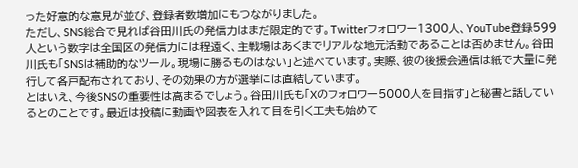った好意的な意見が並び、登録者数増加にもつながりました。
ただし、SNS総合で見れば谷田川氏の発信力はまだ限定的です。Twitterフォロワー1300人、YouTube登録599人という数字は全国区の発信力には程遠く、主戦場はあくまでリアルな地元活動であることは否めません。谷田川氏も「SNSは補助的なツール。現場に勝るものはない」と述べています。実際、彼の後援会通信は紙で大量に発行して各戸配布されており、その効果の方が選挙には直結しています。
とはいえ、今後SNSの重要性は高まるでしょう。谷田川氏も「Xのフォロワー5000人を目指す」と秘書と話しているとのことです。最近は投稿に動画や図表を入れて目を引く工夫も始めて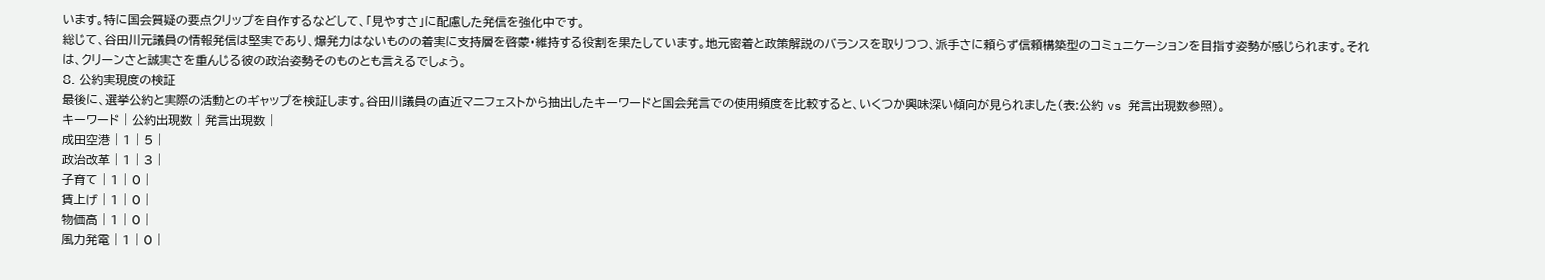います。特に国会質疑の要点クリップを自作するなどして、「見やすさ」に配慮した発信を強化中です。
総じて、谷田川元議員の情報発信は堅実であり、爆発力はないものの着実に支持層を啓蒙・維持する役割を果たしています。地元密着と政策解説のバランスを取りつつ、派手さに頼らず信頼構築型のコミュニケーションを目指す姿勢が感じられます。それは、クリーンさと誠実さを重んじる彼の政治姿勢そのものとも言えるでしょう。
8. 公約実現度の検証
最後に、選挙公約と実際の活動とのギャップを検証します。谷田川議員の直近マニフェストから抽出したキーワードと国会発言での使用頻度を比較すると、いくつか興味深い傾向が見られました(表:公約 vs 発言出現数参照)。
キーワード | 公約出現数 | 発言出現数 |
成田空港 | 1 | 5 |
政治改革 | 1 | 3 |
子育て | 1 | 0 |
賃上げ | 1 | 0 |
物価高 | 1 | 0 |
風力発電 | 1 | 0 |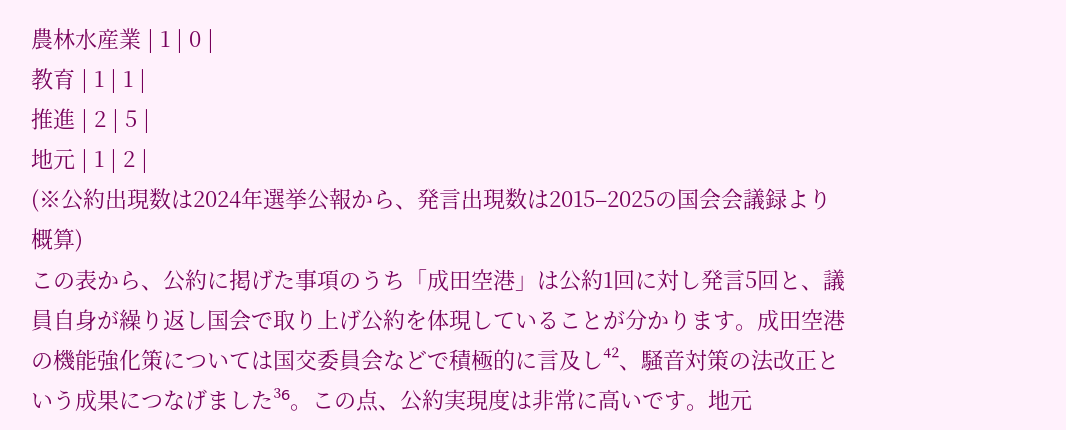農林水産業 | 1 | 0 |
教育 | 1 | 1 |
推進 | 2 | 5 |
地元 | 1 | 2 |
(※公約出現数は2024年選挙公報から、発言出現数は2015–2025の国会会議録より概算)
この表から、公約に掲げた事項のうち「成田空港」は公約1回に対し発言5回と、議員自身が繰り返し国会で取り上げ公約を体現していることが分かります。成田空港の機能強化策については国交委員会などで積極的に言及し⁴²、騒音対策の法改正という成果につなげました³⁶。この点、公約実現度は非常に高いです。地元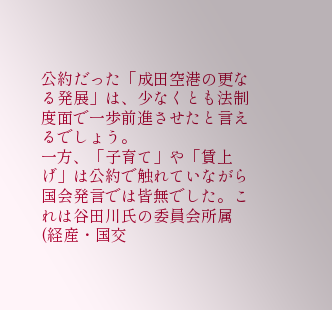公約だった「成田空港の更なる発展」は、少なくとも法制度面で一歩前進させたと言えるでしょう。
一方、「子育て」や「賃上げ」は公約で触れていながら国会発言では皆無でした。これは谷田川氏の委員会所属(経産・国交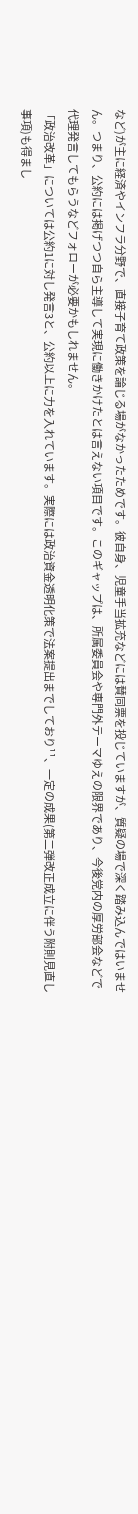など)が主に経済やインフラ分野で、直接子育て政策を論じる場がなかったためです。彼自身、児童手当拡充などには賛同票を投じていますが、質疑の場で深く踏み込んではいません。つまり、公約には掲げつつ自ら主導して実現に働きかけたとは言えない項目です。このギャップは、所属委員会や専門外テーマゆえの限界であり、今後党内の厚労部会などで代理発言してもらうなどフォローが必要かもしれません。
「政治改革」については公約1に対し発言3と、公約以上に力を入れています。実際には政治資金透明化策で法案提出までしており¹¹、一定の成果(第二弾改正成立に伴う附則見直し事項)も得まし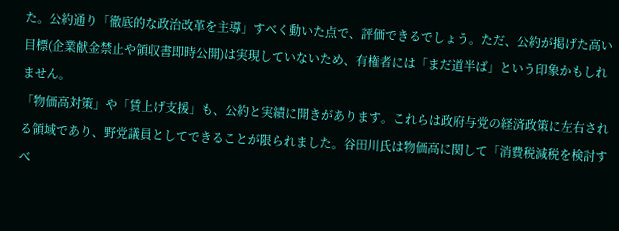た。公約通り「徹底的な政治改革を主導」すべく動いた点で、評価できるでしょう。ただ、公約が掲げた高い目標(企業献金禁止や領収書即時公開)は実現していないため、有権者には「まだ道半ば」という印象かもしれません。
「物価高対策」や「賃上げ支援」も、公約と実績に開きがあります。これらは政府与党の経済政策に左右される領域であり、野党議員としてできることが限られました。谷田川氏は物価高に関して「消費税減税を検討すべ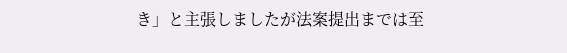き」と主張しましたが法案提出までは至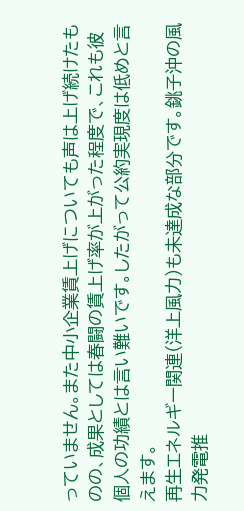っていません。また中小企業賃上げについても声は上げ続けたものの、成果としては春闘の賃上げ率が上がった程度で、これも彼個人の功績とは言い難いです。したがって公約実現度は低めと言えます。
再生エネルギー関連(洋上風力)も未達成な部分です。銚子沖の風力発電推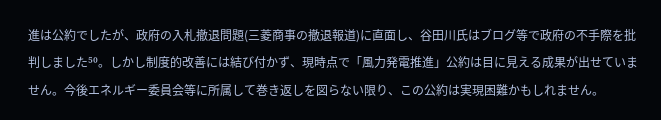進は公約でしたが、政府の入札撤退問題(三菱商事の撤退報道)に直面し、谷田川氏はブログ等で政府の不手際を批判しました⁵⁰。しかし制度的改善には結び付かず、現時点で「風力発電推進」公約は目に見える成果が出せていません。今後エネルギー委員会等に所属して巻き返しを図らない限り、この公約は実現困難かもしれません。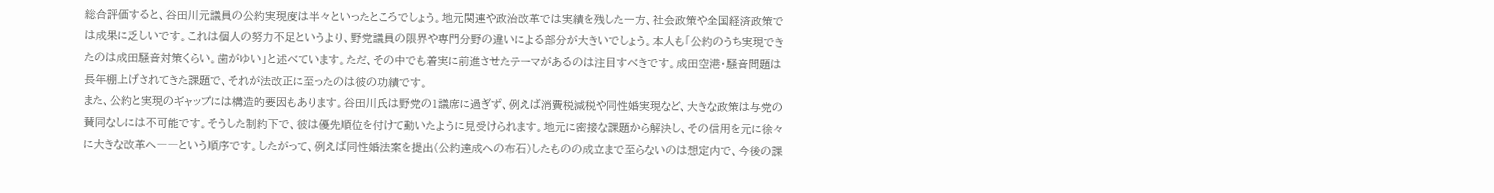総合評価すると、谷田川元議員の公約実現度は半々といったところでしょう。地元関連や政治改革では実績を残した一方、社会政策や全国経済政策では成果に乏しいです。これは個人の努力不足というより、野党議員の限界や専門分野の違いによる部分が大きいでしょう。本人も「公約のうち実現できたのは成田騒音対策くらい。歯がゆい」と述べています。ただ、その中でも着実に前進させたテーマがあるのは注目すべきです。成田空港・騒音問題は長年棚上げされてきた課題で、それが法改正に至ったのは彼の功績です。
また、公約と実現のギャップには構造的要因もあります。谷田川氏は野党の1議席に過ぎず、例えば消費税減税や同性婚実現など、大きな政策は与党の賛同なしには不可能です。そうした制約下で、彼は優先順位を付けて動いたように見受けられます。地元に密接な課題から解決し、その信用を元に徐々に大きな改革へ――という順序です。したがって、例えば同性婚法案を提出(公約達成への布石)したものの成立まで至らないのは想定内で、今後の課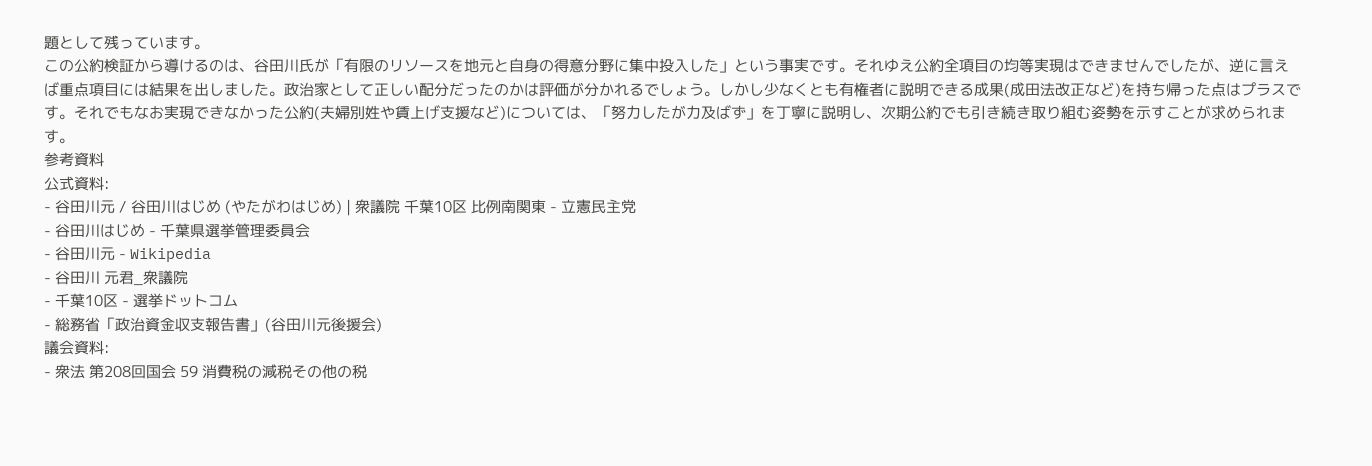題として残っています。
この公約検証から導けるのは、谷田川氏が「有限のリソースを地元と自身の得意分野に集中投入した」という事実です。それゆえ公約全項目の均等実現はできませんでしたが、逆に言えば重点項目には結果を出しました。政治家として正しい配分だったのかは評価が分かれるでしょう。しかし少なくとも有権者に説明できる成果(成田法改正など)を持ち帰った点はプラスです。それでもなお実現できなかった公約(夫婦別姓や賃上げ支援など)については、「努力したが力及ばず」を丁寧に説明し、次期公約でも引き続き取り組む姿勢を示すことが求められます。
参考資料
公式資料:
- 谷田川元 / 谷田川はじめ (やたがわはじめ) | 衆議院 千葉10区 比例南関東 - 立憲民主党
- 谷田川はじめ - 千葉県選挙管理委員会
- 谷田川元 - Wikipedia
- 谷田川 元君_衆議院
- 千葉10区 - 選挙ドットコム
- 総務省「政治資金収支報告書」(谷田川元後援会)
議会資料:
- 衆法 第208回国会 59 消費税の減税その他の税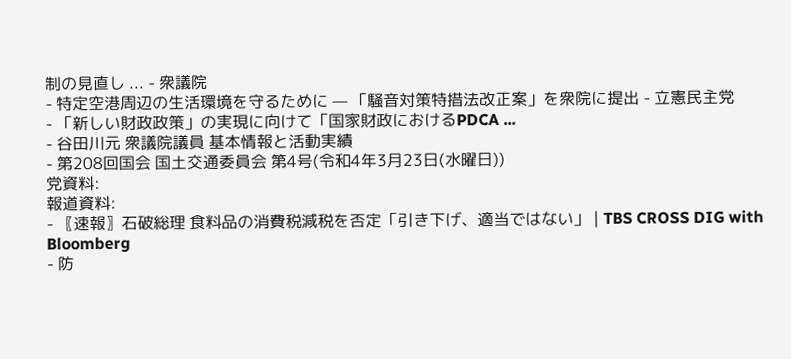制の見直し ... - 衆議院
- 特定空港周辺の生活環境を守るために — 「騒音対策特措法改正案」を衆院に提出 - 立憲民主党
- 「新しい財政政策」の実現に向けて「国家財政におけるPDCA ...
- 谷田川元 衆議院議員 基本情報と活動実績
- 第208回国会 国土交通委員会 第4号(令和4年3月23日(水曜日))
党資料:
報道資料:
- 〖速報〗石破総理 食料品の消費税減税を否定「引き下げ、適当ではない」 | TBS CROSS DIG with Bloomberg
- 防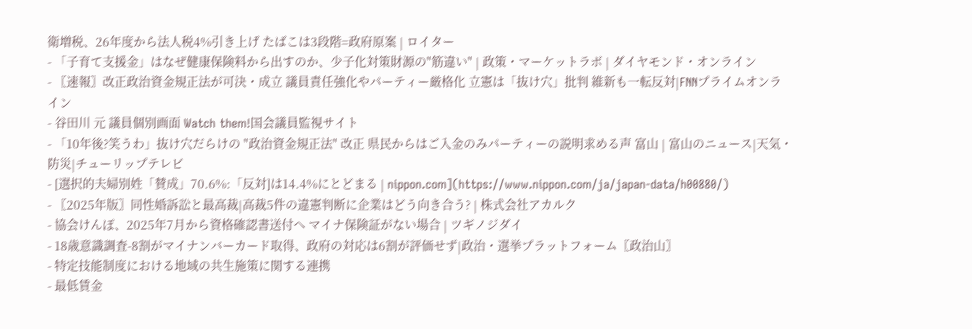衛増税、26年度から法人税4%引き上げ たばこは3段階=政府原案 | ロイター
- 「子育て支援金」はなぜ健康保険料から出すのか、少子化対策財源の"筋違い" | 政策・マーケットラボ | ダイヤモンド・オンライン
- 〖速報〗改正政治資金規正法が可決・成立 議員責任強化やパーティー厳格化 立憲は「抜け穴」批判 維新も一転反対|FNNプライムオンライン
- 谷田川 元 議員個別画面 Watch them!国会議員監視サイト
- 「10年後?笑うわ」抜け穴だらけの "政治資金規正法" 改正 県民からはご入金のみパーティーの説明求める声 富山 | 富山のニュース|天気・防災|チューリップテレビ
- [選択的夫婦別姓「賛成」70.6%:「反対]は14.4%にとどまる | nippon.com](https://www.nippon.com/ja/japan-data/h00880/)
- 〖2025年版〗同性婚訴訟と最高裁|高裁5件の違憲判断に企業はどう向き合う? | 株式会社アカルク
- 協会けんぽ、2025年7月から資格確認書送付へ マイナ保険証がない場合 | ツギノジダイ
- 18歳意識調査-8割がマイナンバーカード取得、政府の対応は6割が評価せず|政治・選挙プラットフォーム〖政治山〗
- 特定技能制度における地域の共生施策に関する連携
- 最低賃金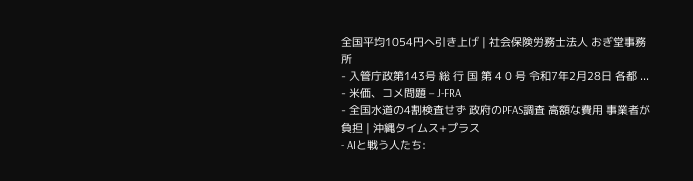全国平均1054円へ引き上げ | 社会保険労務士法人 おぎ堂事務所
- 入管庁政第143号 総 行 国 第 4 0 号 令和7年2月28日 各都 ...
- 米価、コメ問題 – J-FRA
- 全国水道の4割検査せず 政府のPFAS調査 高額な費用 事業者が負担 | 沖縄タイムス+プラス
- AIと戦う人たち: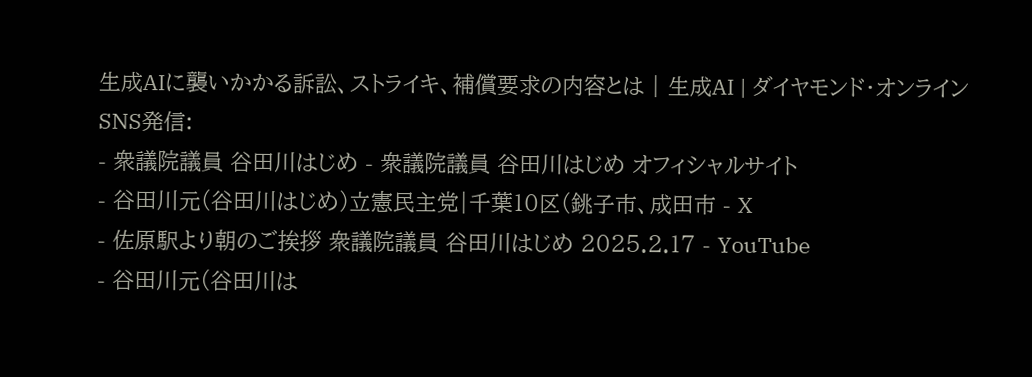生成AIに襲いかかる訴訟、ストライキ、補償要求の内容とは | 生成AI | ダイヤモンド・オンライン
SNS発信:
- 衆議院議員 谷田川はじめ - 衆議院議員 谷田川はじめ オフィシャルサイト
- 谷田川元(谷田川はじめ)立憲民主党|千葉10区(銚子市、成田市 - X
- 佐原駅より朝のご挨拶 衆議院議員 谷田川はじめ 2025.2.17 - YouTube
- 谷田川元(谷田川は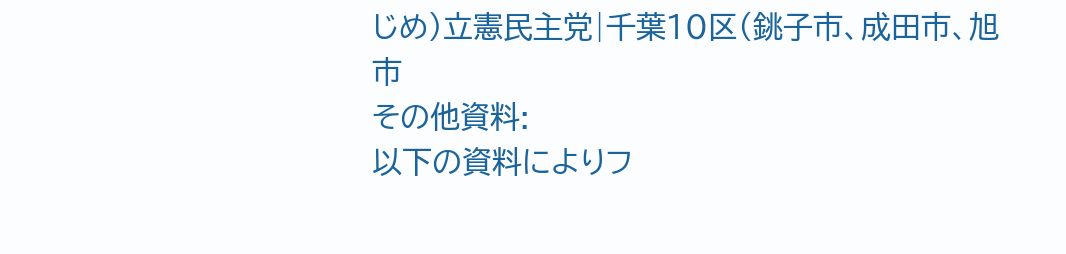じめ)立憲民主党|千葉10区(銚子市、成田市、旭市
その他資料:
以下の資料によりフ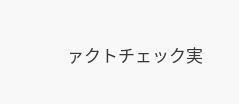ァクトチェック実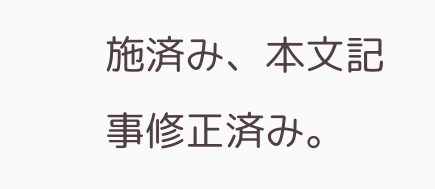施済み、本文記事修正済み。